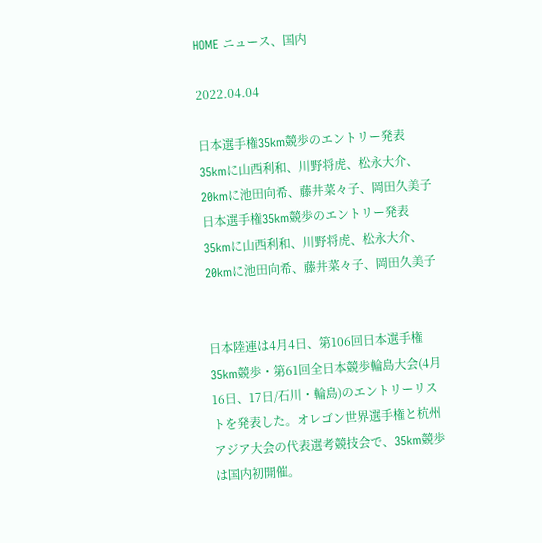HOME ニュース、国内

2022.04.04

日本選手権35km競歩のエントリー発表 35kmに山西利和、川野将虎、松永大介、20kmに池田向希、藤井菜々子、岡田久美子
日本選手権35km競歩のエントリー発表 35kmに山西利和、川野将虎、松永大介、20kmに池田向希、藤井菜々子、岡田久美子


日本陸連は4月4日、第106回日本選手権35km競歩・第61回全日本競歩輪島大会(4月16日、17日/石川・輪島)のエントリーリストを発表した。オレゴン世界選手権と杭州アジア大会の代表選考競技会で、35km競歩は国内初開催。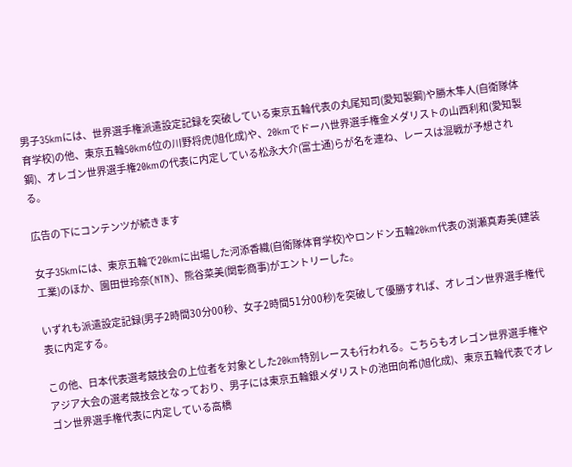男子35kmには、世界選手権派遣設定記録を突破している東京五輪代表の丸尾知司(愛知製鋼)や勝木隼人(自衛隊体育学校)の他、東京五輪50km6位の川野将虎(旭化成)や、20kmでドーハ世界選手権金メダリストの山西利和(愛知製鋼)、オレゴン世界選手権20kmの代表に内定している松永大介(富士通)らが名を連ね、レースは混戦が予想される。

広告の下にコンテンツが続きます

女子35kmには、東京五輪で20kmに出場した河添香織(自衛隊体育学校)やロンドン五輪20km代表の渕瀬真寿美(建装工業)のほか、園田世玲奈(NTN)、熊谷菜美(関彰商事)がエントリーした。

いずれも派遣設定記録(男子2時間30分00秒、女子2時間51分00秒)を突破して優勝すれば、オレゴン世界選手権代表に内定する。

この他、日本代表選考競技会の上位者を対象とした20km特別レースも行われる。こちらもオレゴン世界選手権やアジア大会の選考競技会となっており、男子には東京五輪銀メダリストの池田向希(旭化成)、東京五輪代表でオレゴン世界選手権代表に内定している高橋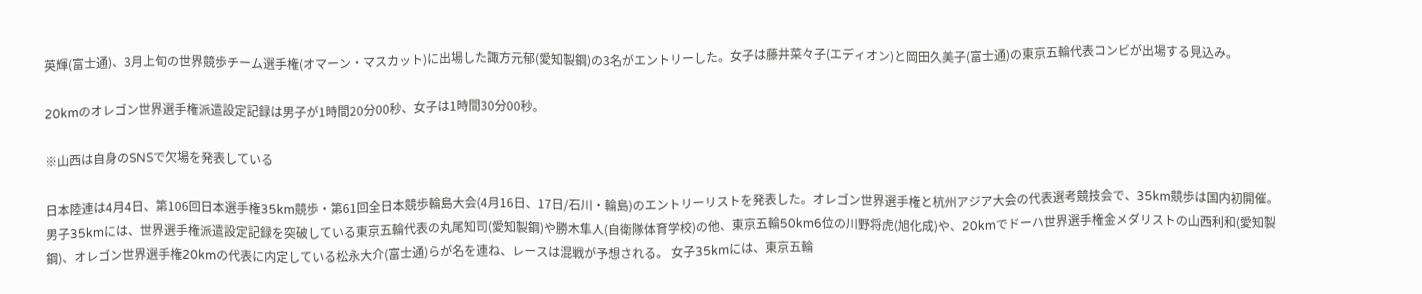英輝(富士通)、3月上旬の世界競歩チーム選手権(オマーン・マスカット)に出場した諏方元郁(愛知製鋼)の3名がエントリーした。女子は藤井菜々子(エディオン)と岡田久美子(富士通)の東京五輪代表コンビが出場する見込み。

20kmのオレゴン世界選手権派遣設定記録は男子が1時間20分00秒、女子は1時間30分00秒。

※山西は自身のSNSで欠場を発表している

日本陸連は4月4日、第106回日本選手権35km競歩・第61回全日本競歩輪島大会(4月16日、17日/石川・輪島)のエントリーリストを発表した。オレゴン世界選手権と杭州アジア大会の代表選考競技会で、35km競歩は国内初開催。 男子35kmには、世界選手権派遣設定記録を突破している東京五輪代表の丸尾知司(愛知製鋼)や勝木隼人(自衛隊体育学校)の他、東京五輪50km6位の川野将虎(旭化成)や、20kmでドーハ世界選手権金メダリストの山西利和(愛知製鋼)、オレゴン世界選手権20kmの代表に内定している松永大介(富士通)らが名を連ね、レースは混戦が予想される。 女子35kmには、東京五輪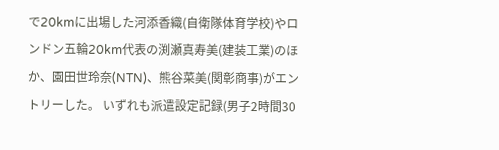で20kmに出場した河添香織(自衛隊体育学校)やロンドン五輪20km代表の渕瀬真寿美(建装工業)のほか、園田世玲奈(NTN)、熊谷菜美(関彰商事)がエントリーした。 いずれも派遣設定記録(男子2時間30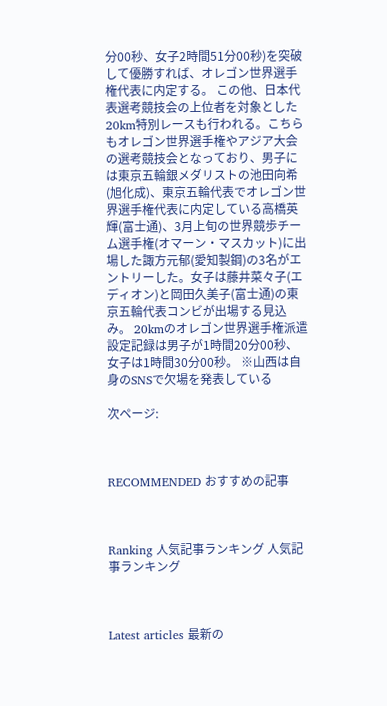分00秒、女子2時間51分00秒)を突破して優勝すれば、オレゴン世界選手権代表に内定する。 この他、日本代表選考競技会の上位者を対象とした20km特別レースも行われる。こちらもオレゴン世界選手権やアジア大会の選考競技会となっており、男子には東京五輪銀メダリストの池田向希(旭化成)、東京五輪代表でオレゴン世界選手権代表に内定している高橋英輝(富士通)、3月上旬の世界競歩チーム選手権(オマーン・マスカット)に出場した諏方元郁(愛知製鋼)の3名がエントリーした。女子は藤井菜々子(エディオン)と岡田久美子(富士通)の東京五輪代表コンビが出場する見込み。 20kmのオレゴン世界選手権派遣設定記録は男子が1時間20分00秒、女子は1時間30分00秒。 ※山西は自身のSNSで欠場を発表している

次ページ:



RECOMMENDED おすすめの記事



Ranking 人気記事ランキング 人気記事ランキング



Latest articles 最新の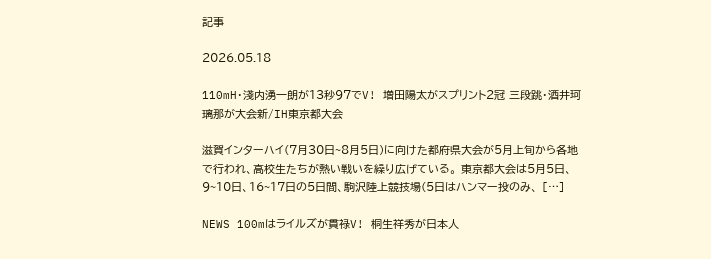記事

2026.05.18

110mH・淺内湧一朗が13秒97でV! 増田陽太がスプリント2冠 三段跳・酒井珂璃那が大会新/IH東京都大会

滋賀インターハイ(7月30日~8月5日)に向けた都府県大会が5月上旬から各地で行われ、高校生たちが熱い戦いを繰り広げている。 東京都大会は5月5日、9~10日、16~17日の5日間、駒沢陸上競技場(5日はハンマー投のみ、 […]

NEWS 100mはライルズが貫禄V! 桐生祥秀が日本人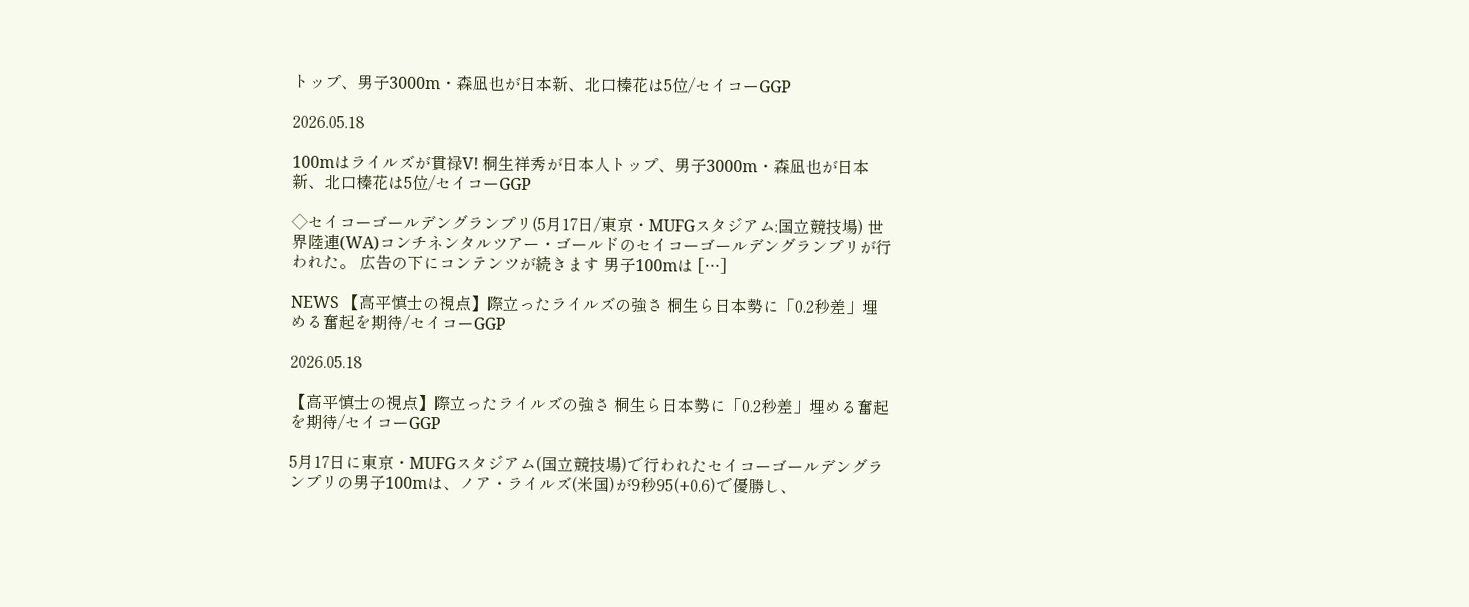トップ、男子3000m・森凪也が日本新、北口榛花は5位/セイコーGGP

2026.05.18

100mはライルズが貫禄V! 桐生祥秀が日本人トップ、男子3000m・森凪也が日本新、北口榛花は5位/セイコーGGP

◇セイコーゴールデングランプリ(5月17日/東京・MUFGスタジアム:国立競技場) 世界陸連(WA)コンチネンタルツアー・ゴールドのセイコーゴールデングランプリが行われた。 広告の下にコンテンツが続きます 男子100mは […]

NEWS 【高平慎士の視点】際立ったライルズの強さ 桐生ら日本勢に「0.2秒差」埋める奮起を期待/セイコーGGP

2026.05.18

【高平慎士の視点】際立ったライルズの強さ 桐生ら日本勢に「0.2秒差」埋める奮起を期待/セイコーGGP

5月17日に東京・MUFGスタジアム(国立競技場)で行われたセイコーゴールデングランプリの男子100mは、ノア・ライルズ(米国)が9秒95(+0.6)で優勝し、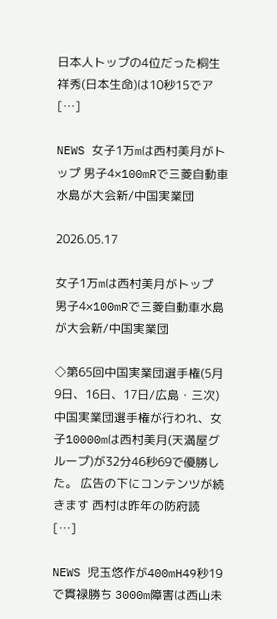日本人トップの4位だった桐生祥秀(日本生命)は10秒15でア […]

NEWS 女子1万mは西村美月がトップ 男子4×100mRで三菱自動車水島が大会新/中国実業団

2026.05.17

女子1万mは西村美月がトップ 男子4×100mRで三菱自動車水島が大会新/中国実業団

◇第65回中国実業団選手権(5月9日、16日、17日/広島・三次) 中国実業団選手権が行われ、女子10000mは西村美月(天満屋グループ)が32分46秒69で優勝した。 広告の下にコンテンツが続きます 西村は昨年の防府読 […]

NEWS 児玉悠作が400mH49秒19で貫禄勝ち 3000m障害は西山未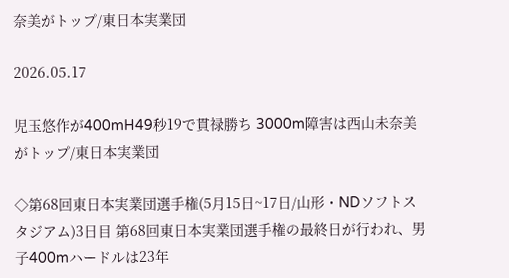奈美がトップ/東日本実業団

2026.05.17

児玉悠作が400mH49秒19で貫禄勝ち 3000m障害は西山未奈美がトップ/東日本実業団

◇第68回東日本実業団選手権(5月15日~17日/山形・NDソフトスタジアム)3日目 第68回東日本実業団選手権の最終日が行われ、男子400mハードルは23年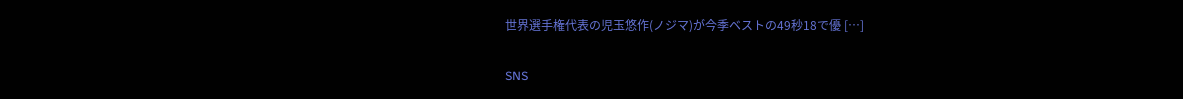世界選手権代表の児玉悠作(ノジマ)が今季ベストの49秒18で優 […]

SNS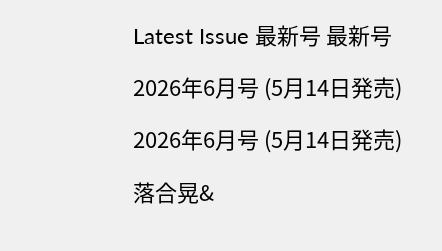Latest Issue 最新号 最新号

2026年6月号 (5月14日発売)

2026年6月号 (5月14日発売)

落合晃&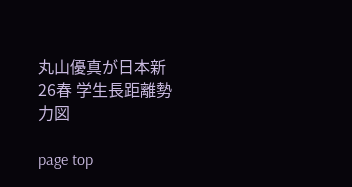丸山優真が日本新
26春 学生長距離勢力図

page top